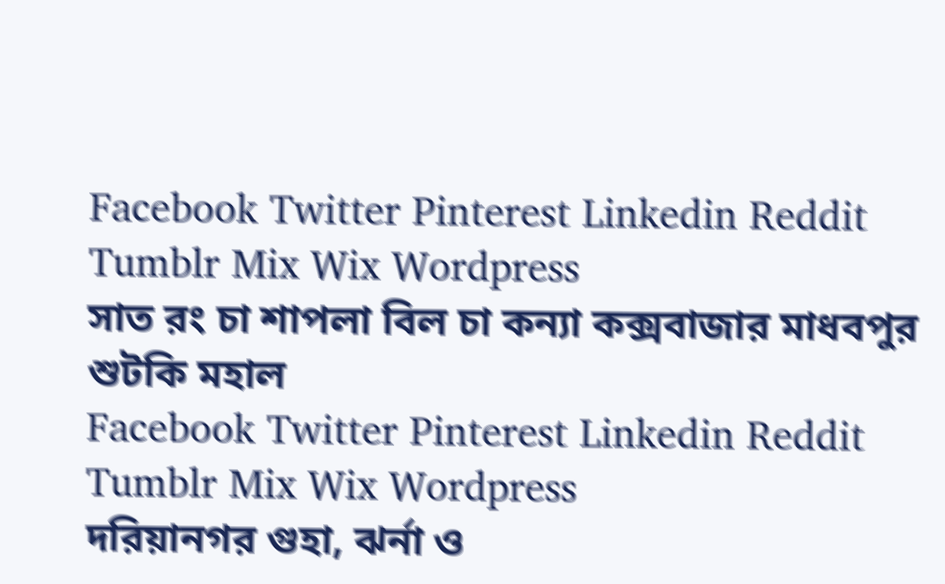Facebook Twitter Pinterest Linkedin Reddit Tumblr Mix Wix Wordpress
সাত রং চা শাপলা বিল চা কন্যা কক্সবাজার মাধবপুর শুটকি মহাল
Facebook Twitter Pinterest Linkedin Reddit Tumblr Mix Wix Wordpress
দরিয়ানগর গুহা, ঝর্না ও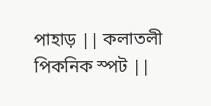পাহাড় || কলাতলী পিকনিক স্পট ||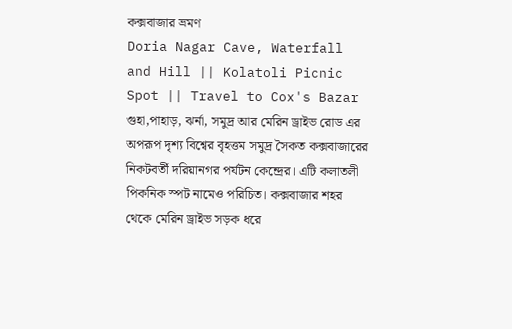কক্সবাজার ভ্রমণ
Doria Nagar Cave, Waterfall and Hill || Kolatoli Picnic Spot || Travel to Cox's Bazar
গুহা,পাহাড়, ঝর্না, সমুদ্র আর মেরিন ড্রাইভ রোড এর অপরূপ দৃশ্য বিশ্বের বৃহত্তম সমুদ্র সৈকত কক্সবাজারের নিকটবর্তী দরিয়ানগর পর্যটন কেন্দ্রের। এটি কলাতলী পিকনিক স্পট নামেও পরিচিত। কক্সবাজার শহর থেকে মেরিন ড্রাইভ সড়ক ধরে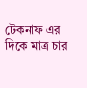টেকনাফ এর দিকে মাত্র চার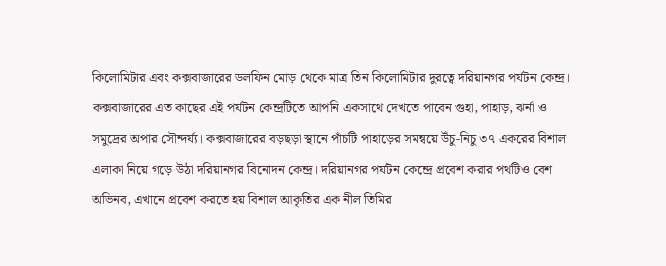কিলোমিটার এবং কক্সবাজারের ডলফিন মোড় থেকে মাত্র তিন কিলোমিটার দুরত্বে দরিয়ানগর পর্যটন কেন্দ্র। কক্সবাজারের এত কাছের এই পর্যটন কেন্দ্রটিতে আপনি একসাথে দেখতে পাবেন গুহা, পাহাড়, ঝর্না ও সমুদ্রের অপার সৌন্দর্য্য। কক্সবাজারের বড়ছড়া স্থানে পাঁচটি পাহাড়ের সমন্বয়ে উঁচু-নিচু ৩৭ একরের বিশাল এলাকা নিয়ে গড়ে উঠা দরিয়ানগর বিনোদন কেন্দ্র। দরিয়ানগর পর্যটন কেন্দ্রে প্রবেশ করার পথটিও বেশ অভিনব, এখানে প্রবেশ করতে হয় বিশাল আকৃতির এক নীল তিমির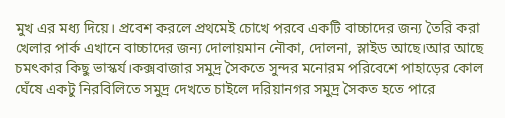মুখ এর মধ্য দিয়ে। প্রবেশ করলে প্রথমেই চোখে পরবে একটি বাচ্চাদের জন্য তৈরি করা খেলার পার্ক এখানে বাচ্চাদের জন্য দোলায়মান নৌকা, দোলনা, স্লাইড আছে।আর আছে চমৎকার কিছু ভাস্কর্য।কক্সবাজার সমুদ্র সৈকতে সুন্দর মনোরম পরিবেশে পাহাড়ের কোল ঘেঁষে একটু নিরবিলিতে সমুদ্র দেখতে চাইলে দরিয়ানগর সমুদ্র সৈকত হতে পারে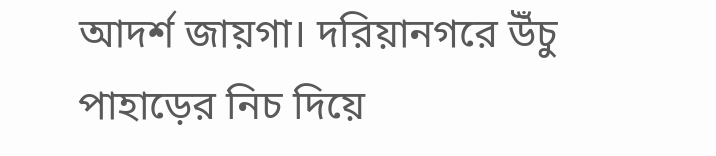আদর্শ জায়গা। দরিয়ানগরে উঁচু পাহাড়ের নিচ দিয়ে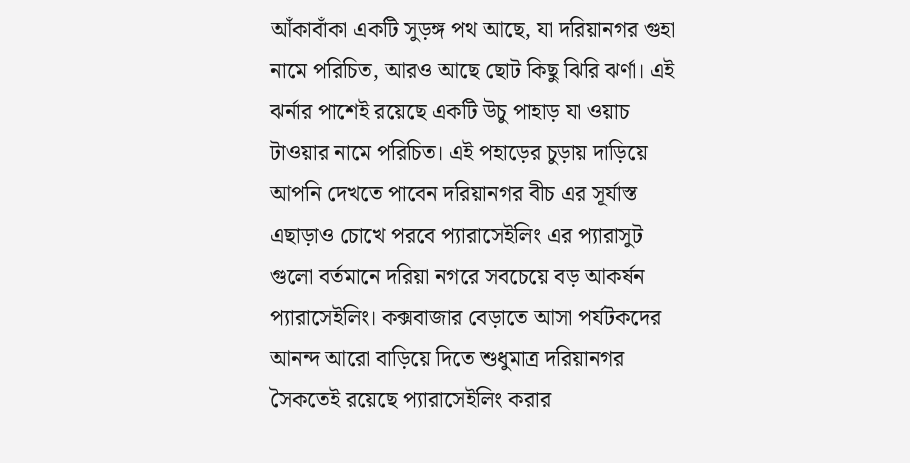আঁকাবাঁকা একটি সুড়ঙ্গ পথ আছে, যা দরিয়ানগর গুহা নামে পরিচিত, আরও আছে ছোট কিছু ঝিরি ঝর্ণা। এই ঝর্নার পাশেই রয়েছে একটি উচু পাহাড় যা ওয়াচ টাওয়ার নামে পরিচিত। এই পহাড়ের চুড়ায় দাড়িয়ে আপনি দেখতে পাবেন দরিয়ানগর বীচ এর সূর্যাস্ত এছাড়াও চোখে পরবে প্যারাসেইলিং এর প্যারাসুট গুলো বর্তমানে দরিয়া নগরে সবচেয়ে বড় আকর্ষন প্যারাসেইলিং। কক্সবাজার বেড়াতে আসা পর্যটকদের আনন্দ আরো বাড়িয়ে দিতে শুধুমাত্র দরিয়ানগর সৈকতেই রয়েছে প্যারাসেইলিং করার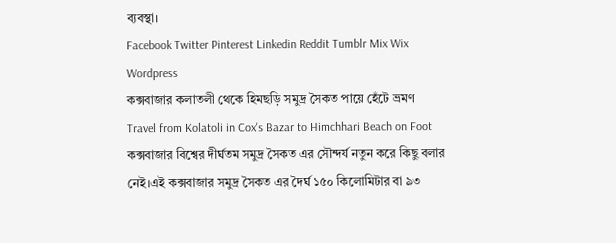ব্যবস্থা।
Facebook Twitter Pinterest Linkedin Reddit Tumblr Mix Wix Wordpress
কক্সবাজার কলাতলী থেকে হিমছড়ি সমুদ্র সৈকত পায়ে হেঁটে ভ্রমণ
Travel from Kolatoli in Cox's Bazar to Himchhari Beach on Foot
কক্সবাজার বিশ্বের দীর্ঘতম সমুদ্র সৈকত এর সৌন্দর্য নতুন করে কিছু বলার নেই।এই কক্সবাজার সমুদ্র সৈকত এর দৈর্ঘ ১৫০ কিলোমিটার বা ৯৩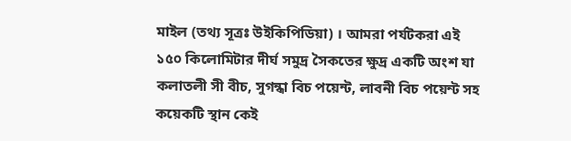মাইল (তথ্য সূত্রঃ উইকিপিডিয়া) । আমরা পর্যটকরা এই ১৫০ কিলোমিটার দীর্ঘ সমুদ্র সৈকতের ক্ষুদ্র একটি অংশ যা কলাতলী সী বীচ, সুগন্ধা বিচ পয়েন্ট, লাবনী বিচ পয়েন্ট সহ কয়েকটি স্থান কেই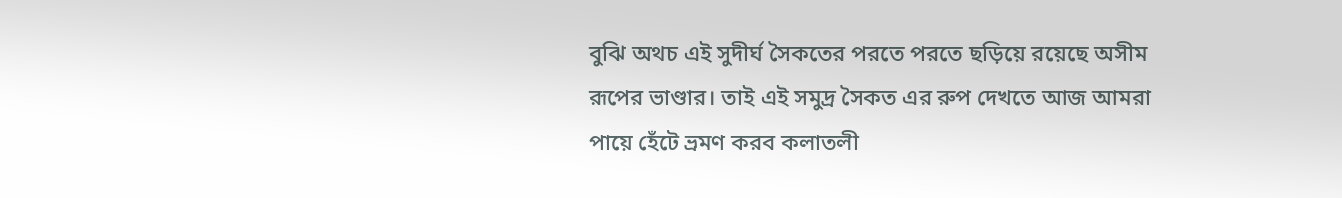বুঝি অথচ এই সুদীর্ঘ সৈকতের পরতে পরতে ছড়িয়ে রয়েছে অসীম রূপের ভাণ্ডার। তাই এই সমুদ্র সৈকত এর রুপ দেখতে আজ আমরা পায়ে হেঁটে ভ্রমণ করব কলাতলী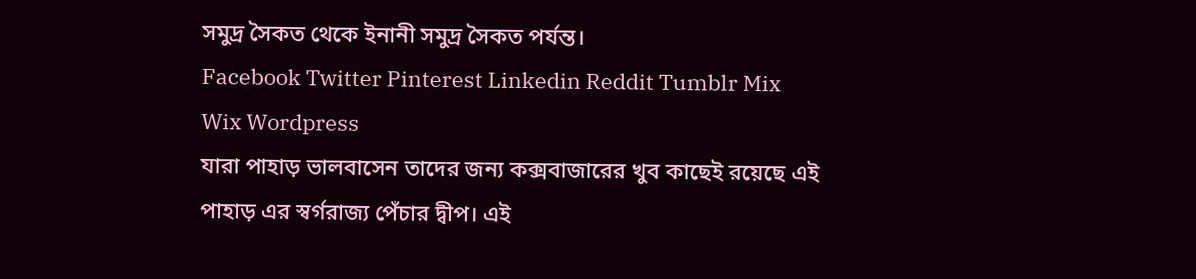সমুদ্র সৈকত থেকে ইনানী সমুদ্র সৈকত পর্যন্ত।
Facebook Twitter Pinterest Linkedin Reddit Tumblr Mix Wix Wordpress
যারা পাহাড় ভালবাসেন তাদের জন্য কক্সবাজারের খুব কাছেই রয়েছে এই পাহাড় এর স্বর্গরাজ্য পেঁচার দ্বীপ। এই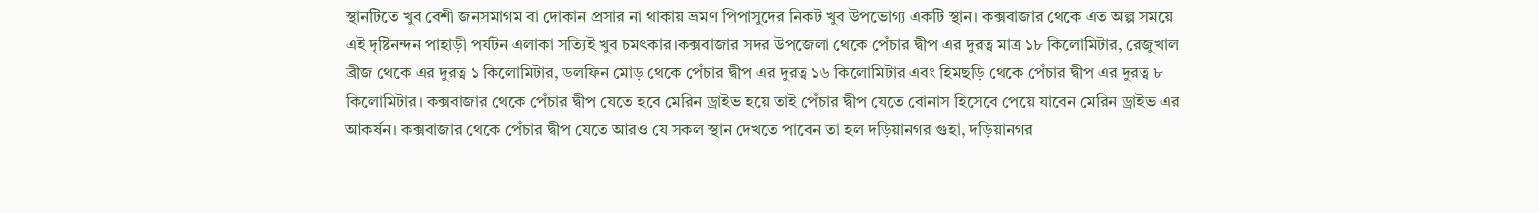স্থানটিতে খুব বেশী জনসমাগম বা দোকান প্রসার না থাকায় ভ্রমণ পিপাসুদের নিকট খুব উপভোগ্য একটি স্থান। কক্সবাজার থেকে এত অল্প সময়ে এই দৃষ্টিনন্দন পাহাড়ী পর্যটন এলাকা সত্যিই খুব চমৎকার।কক্সবাজার সদর উপজেলা থেকে পেঁচার দ্বীপ এর দুরত্ব মাত্র ১৮ কিলোমিটার, রেজুখাল ব্রীজ থেকে এর দুরত্ব ১ কিলোমিটার, ডলফিন মোড় থেকে পেঁচার দ্বীপ এর দুরত্ব ১৬ কিলোমিটার এবং হিমছড়ি থেকে পেঁচার দ্বীপ এর দুরত্ব ৮ কিলোমিটার। কক্সবাজার থেকে পেঁচার দ্বীপ যেতে হবে মেরিন ড্রাইভ হয়ে তাই পেঁচার দ্বীপ যেতে বোনাস হিসেবে পেয়ে যাবেন মেরিন ড্রাইভ এর আকর্ষন। কক্সবাজার থেকে পেঁচার দ্বীপ যেতে আরও যে সকল স্থান দেখতে পাবেন তা হল দড়িয়ানগর গুহা, দড়িয়ানগর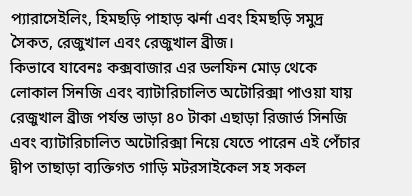প্যারাসেইলিং, হিমছড়ি পাহাড় ঝর্না এবং হিমছড়ি সমুদ্র সৈকত, রেজুখাল এবং রেজুখাল ব্রীজ।
কিভাবে যাবেনঃ কক্সবাজার এর ডলফিন মোড় থেকে লোকাল সিনজি এবং ব্যাটারিচালিত অটোরিক্সা পাওয়া যায় রেজুখাল ব্রীজ পর্যন্ত ভাড়া ৪০ টাকা এছাড়া রিজার্ভ সিনজি এবং ব্যাটারিচালিত অটোরিক্সা নিয়ে যেতে পারেন এই পেঁচার দ্বীপ তাছাড়া ব্যক্তিগত গাড়ি মটরসাইকেল সহ সকল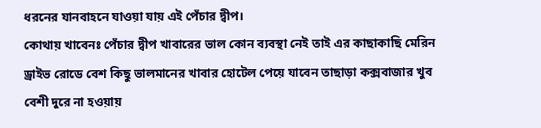ধরনের যানবাহনে যাওয়া যায় এই পেঁচার দ্বীপ।
কোথায় খাবেনঃ পেঁচার দ্বীপ খাবারের ভাল কোন ব্যবস্থা নেই তাই এর কাছাকাছি মেরিন ড্রাইভ রোডে বেশ কিছু ভালমানের খাবার হোটেল পেয়ে যাবেন তাছাড়া কক্সবাজার খুব বেশী দুরে না হওয়ায়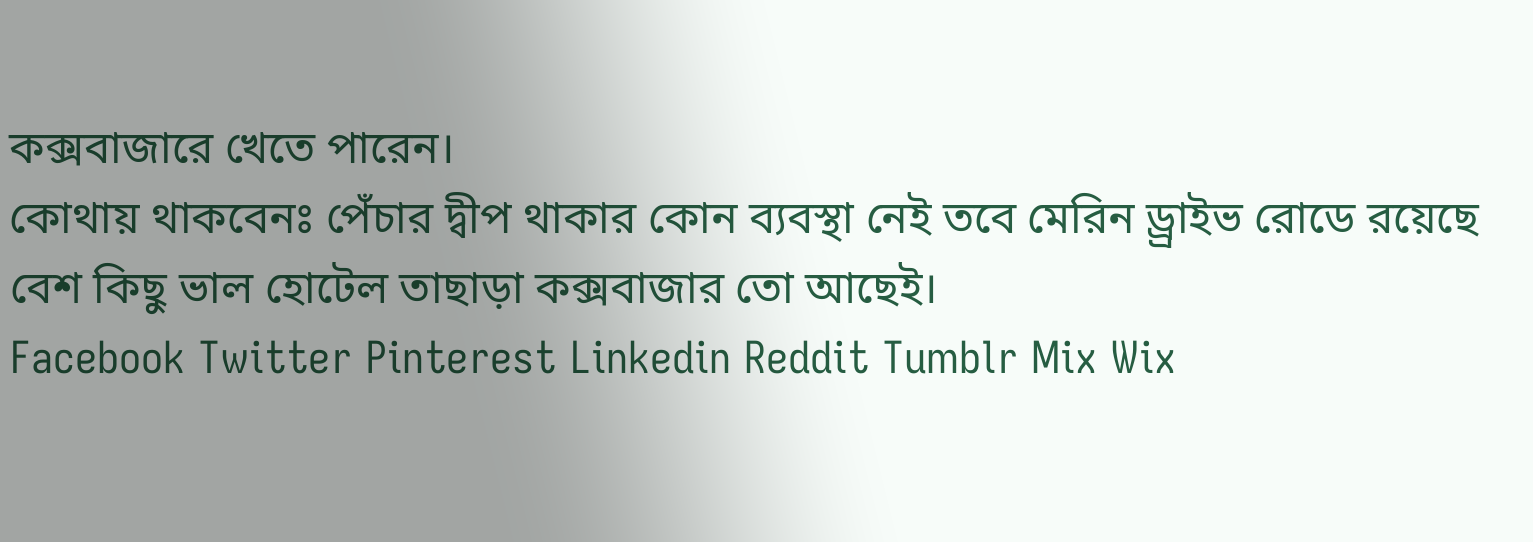কক্সবাজারে খেতে পারেন।
কোথায় থাকবেনঃ পেঁচার দ্বীপ থাকার কোন ব্যবস্থা নেই তবে মেরিন ড্র্রাইভ রোডে রয়েছে বেশ কিছু ভাল হোটেল তাছাড়া কক্সবাজার তো আছেই।
Facebook Twitter Pinterest Linkedin Reddit Tumblr Mix Wix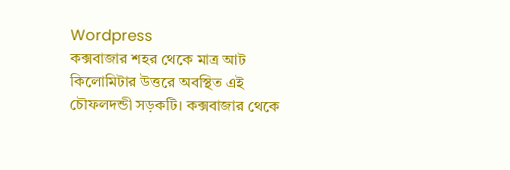Wordpress
কক্সবাজার শহর থেকে মাত্র আট কিলোমিটার উত্তরে অবস্থিত এই চৌফলদন্ডী সড়কটি। কক্সবাজার থেকে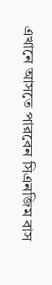এখানে আসতে পারবেন সিএনজিম বাস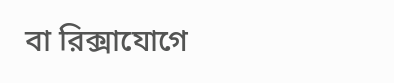বা রিক্সাযোগে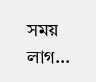সময় লাগ...